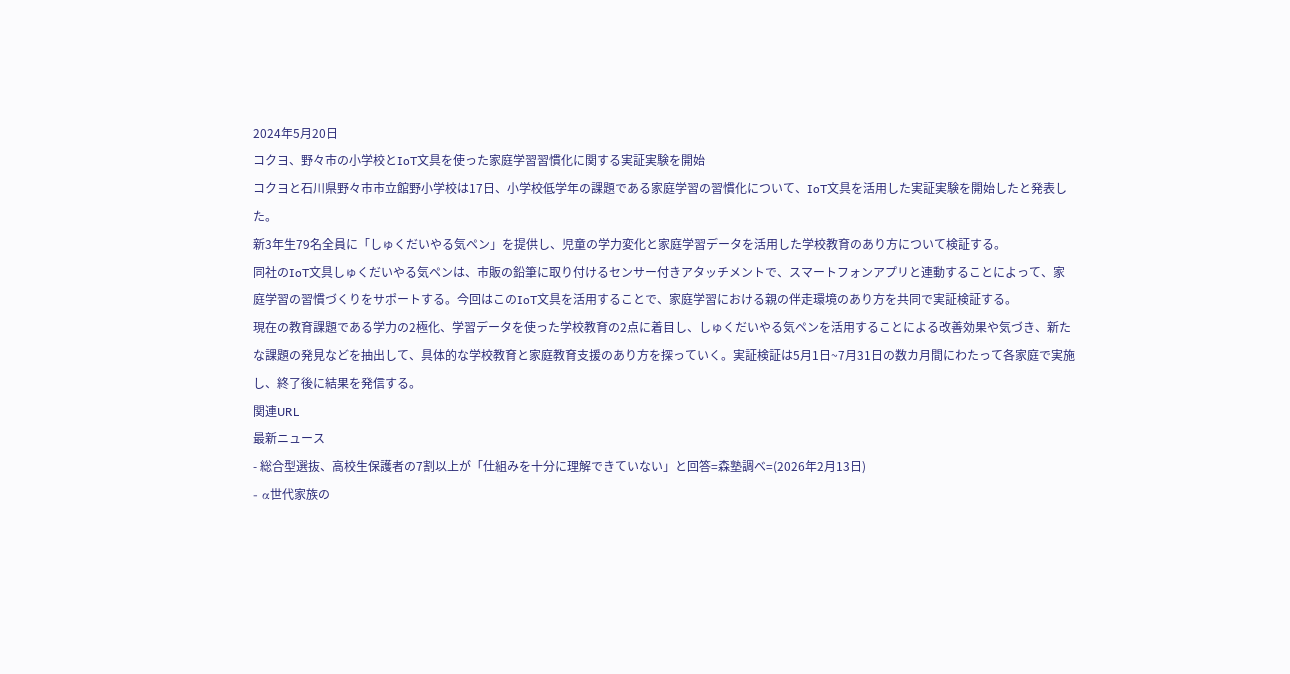2024年5月20日
コクヨ、野々市の小学校とIoT文具を使った家庭学習習慣化に関する実証実験を開始
コクヨと石川県野々市市立館野小学校は17日、小学校低学年の課題である家庭学習の習慣化について、IoT文具を活用した実証実験を開始したと発表した。
新3年生79名全員に「しゅくだいやる気ペン」を提供し、児童の学力変化と家庭学習データを活用した学校教育のあり方について検証する。
同社のIoT文具しゅくだいやる気ペンは、市販の鉛筆に取り付けるセンサー付きアタッチメントで、スマートフォンアプリと連動することによって、家庭学習の習慣づくりをサポートする。今回はこのIoT文具を活用することで、家庭学習における親の伴走環境のあり方を共同で実証検証する。
現在の教育課題である学力の2極化、学習データを使った学校教育の2点に着目し、しゅくだいやる気ペンを活用することによる改善効果や気づき、新たな課題の発見などを抽出して、具体的な学校教育と家庭教育支援のあり方を探っていく。実証検証は5月1日~7月31日の数カ月間にわたって各家庭で実施し、終了後に結果を発信する。
関連URL
最新ニュース
- 総合型選抜、高校生保護者の7割以上が「仕組みを十分に理解できていない」と回答=森塾調べ=(2026年2月13日)
- α世代家族の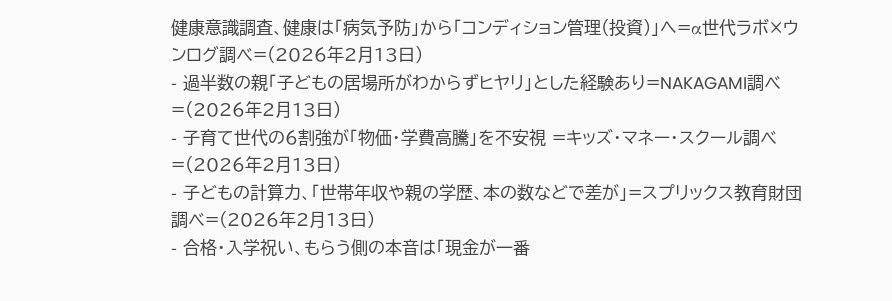健康意識調査、健康は「病気予防」から「コンディション管理(投資)」へ=α世代ラボ×ウンログ調べ=(2026年2月13日)
- 過半数の親「子どもの居場所がわからずヒヤリ」とした経験あり=NAKAGAMI調べ=(2026年2月13日)
- 子育て世代の6割強が「物価・学費高騰」を不安視 =キッズ・マネー・スクール調べ=(2026年2月13日)
- 子どもの計算力、「世帯年収や親の学歴、本の数などで差が」=スプリックス教育財団調べ=(2026年2月13日)
- 合格・入学祝い、もらう側の本音は「現金が一番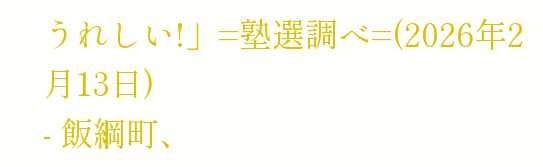うれしい!」=塾選調べ=(2026年2月13日)
- 飯綱町、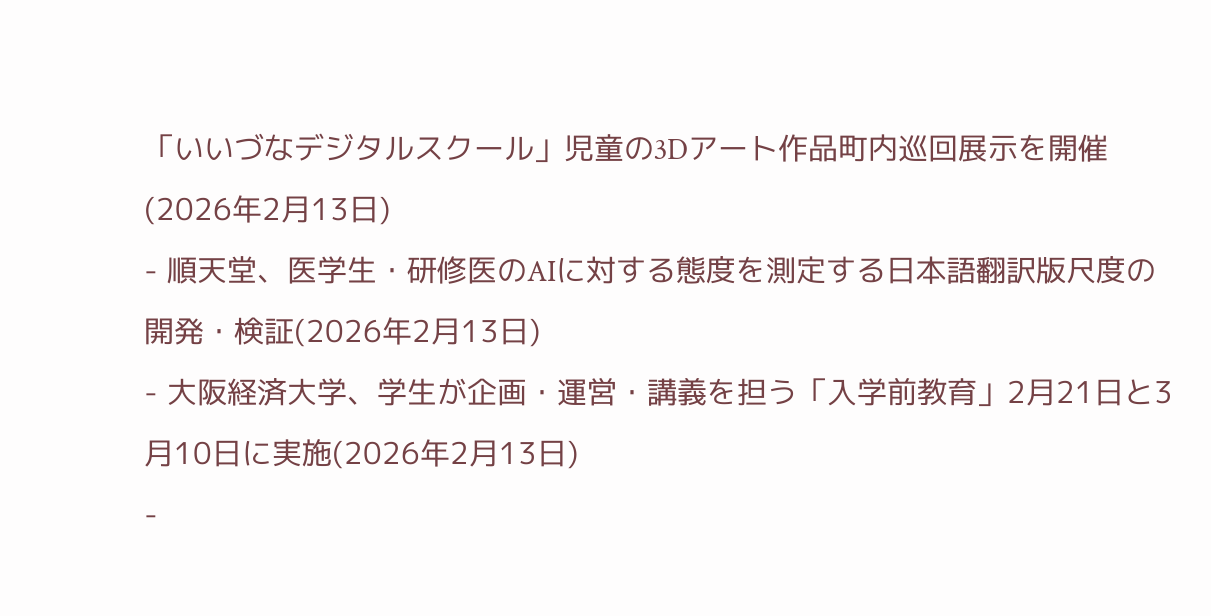「いいづなデジタルスクール」児童の3Dアート作品町内巡回展示を開催(2026年2月13日)
- 順天堂、医学生・研修医のAIに対する態度を測定する日本語翻訳版尺度の開発・検証(2026年2月13日)
- 大阪経済大学、学生が企画・運営・講義を担う「入学前教育」2月21日と3月10日に実施(2026年2月13日)
-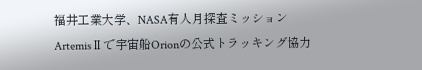福井工業大学、NASA有人月探査ミッションArtemisⅡで宇宙船Orionの公式トラッキング協力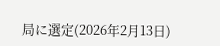局に選定(2026年2月13日)